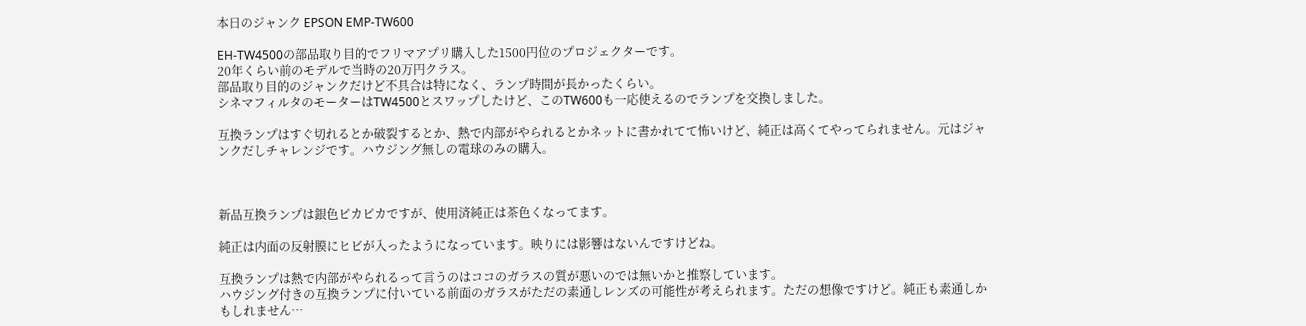本日のジャンク EPSON EMP-TW600

EH-TW4500の部品取り目的でフリマアプリ購入した1500円位のプロジェクターです。
20年くらい前のモデルで当時の20万円クラス。
部品取り目的のジャンクだけど不具合は特になく、ランプ時間が長かったくらい。
シネマフィルタのモーターはTW4500とスワップしたけど、このTW600も一応使えるのでランプを交換しました。

互換ランプはすぐ切れるとか破裂するとか、熱で内部がやられるとかネットに書かれてて怖いけど、純正は高くてやってられません。元はジャンクだしチャレンジです。ハウジング無しの電球のみの購入。



新品互換ランプは銀色ピカピカですが、使用済純正は茶色くなってます。

純正は内面の反射膜にヒビが入ったようになっています。映りには影響はないんですけどね。

互換ランプは熱で内部がやられるって言うのはココのガラスの質が悪いのでは無いかと推察しています。
ハウジング付きの互換ランプに付いている前面のガラスがただの素通しレンズの可能性が考えられます。ただの想像ですけど。純正も素通しかもしれません…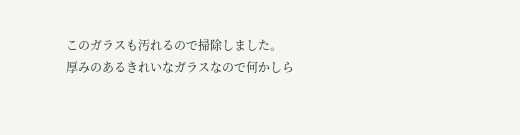このガラスも汚れるので掃除しました。
厚みのあるきれいなガラスなので何かしら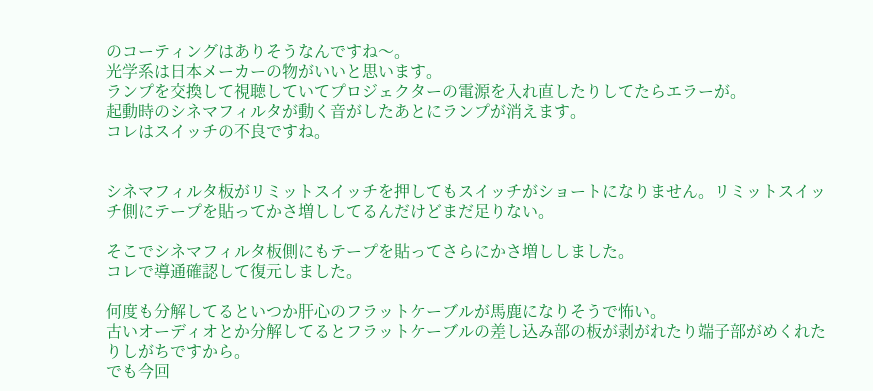のコーティングはありそうなんですね〜。
光学系は日本メーカーの物がいいと思います。
ランプを交換して視聴していてプロジェクターの電源を入れ直したりしてたらエラーが。
起動時のシネマフィルタが動く音がしたあとにランプが消えます。
コレはスイッチの不良ですね。


シネマフィルタ板がリミットスイッチを押してもスイッチがショートになりません。リミットスイッチ側にテープを貼ってかさ増ししてるんだけどまだ足りない。

そこでシネマフィルタ板側にもテープを貼ってさらにかさ増ししました。
コレで導通確認して復元しました。

何度も分解してるといつか肝心のフラットケーブルが馬鹿になりそうで怖い。
古いオーディオとか分解してるとフラットケーブルの差し込み部の板が剥がれたり端子部がめくれたりしがちですから。
でも今回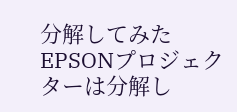分解してみたEPSONプロジェクターは分解し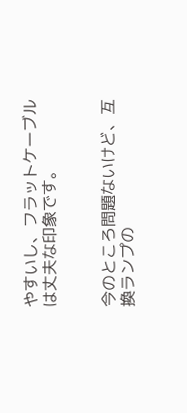やすいし、フラットケーブルは丈夫な印象です。


今のところ問題ないけど、互換ランプの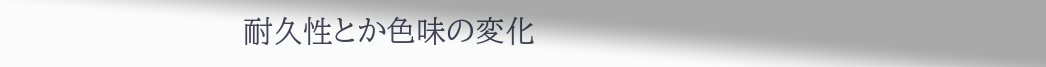耐久性とか色味の変化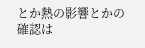とか熱の影響とかの確認は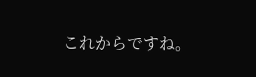これからですね。